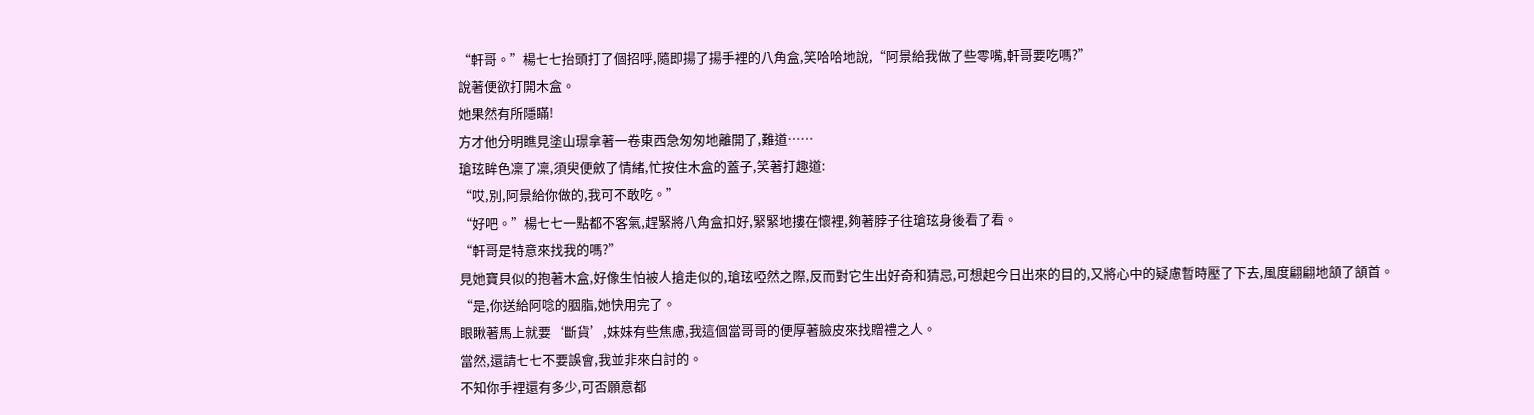“軒哥。”楊七七抬頭打了個招呼,隨即揚了揚手裡的八角盒,笑哈哈地說,“阿景給我做了些零嘴,軒哥要吃嗎?”
說著便欲打開木盒。
她果然有所隱瞞!
方才他分明瞧見塗山璟拿著一卷東西急匆匆地離開了,難道……
瑲玹眸色凜了凜,須臾便斂了情緒,忙按住木盒的蓋子,笑著打趣道:
“哎,別,阿景給你做的,我可不敢吃。”
“好吧。”楊七七一點都不客氣,趕緊將八角盒扣好,緊緊地摟在懷裡,夠著脖子往瑲玹身後看了看。
“軒哥是特意來找我的嗎?”
見她寶貝似的抱著木盒,好像生怕被人搶走似的,瑲玹啞然之際,反而對它生出好奇和猜忌,可想起今日出來的目的,又將心中的疑慮暫時壓了下去,風度翩翩地頷了頷首。
“是,你送給阿唸的胭脂,她快用完了。
眼瞅著馬上就要‘斷貨’,妹妹有些焦慮,我這個當哥哥的便厚著臉皮來找贈禮之人。
當然,還請七七不要誤會,我並非來白討的。
不知你手裡還有多少,可否願意都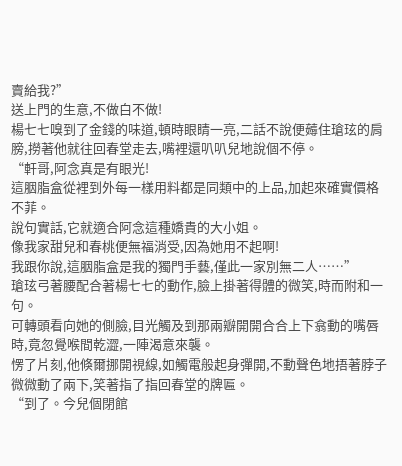賣給我?”
送上門的生意,不做白不做!
楊七七嗅到了金錢的味道,頓時眼睛一亮,二話不說便薅住瑲玹的肩膀,撈著他就往回春堂走去,嘴裡還叭叭兒地說個不停。
“軒哥,阿念真是有眼光!
這胭脂盒從裡到外每一樣用料都是同類中的上品,加起來確實價格不菲。
說句實話,它就適合阿念這種嬌貴的大小姐。
像我家甜兒和春桃便無福消受,因為她用不起啊!
我跟你說,這胭脂盒是我的獨門手藝,僅此一家別無二人……”
瑲玹弓著腰配合著楊七七的動作,臉上掛著得體的微笑,時而附和一句。
可轉頭看向她的側臉,目光觸及到那兩瓣開開合合上下翕動的嘴唇時,竟忽覺喉間乾澀,一陣渴意來襲。
愣了片刻,他倏爾挪開視線,如觸電般起身彈開,不動聲色地捂著脖子微微動了兩下,笑著指了指回春堂的牌匾。
“到了。今兒個閉館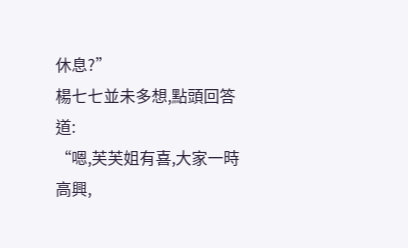休息?”
楊七七並未多想,點頭回答道:
“嗯,芙芙姐有喜,大家一時高興,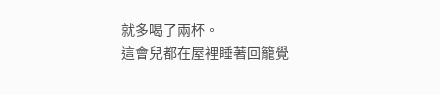就多喝了兩杯。
這會兒都在屋裡睡著回籠覺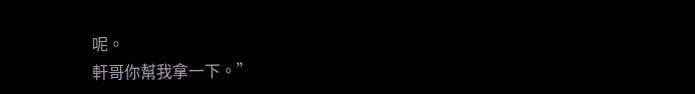呢。
軒哥你幫我拿一下。”